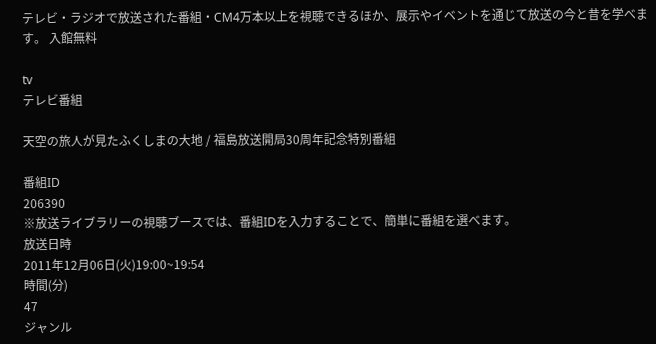テレビ・ラジオで放送された番組・CM4万本以上を視聴できるほか、展示やイベントを通じて放送の今と昔を学べます。 入館無料

tv
テレビ番組

天空の旅人が見たふくしまの大地 / 福島放送開局30周年記念特別番組

番組ID
206390
※放送ライブラリーの視聴ブースでは、番組IDを入力することで、簡単に番組を選べます。
放送日時
2011年12月06日(火)19:00~19:54
時間(分)
47
ジャンル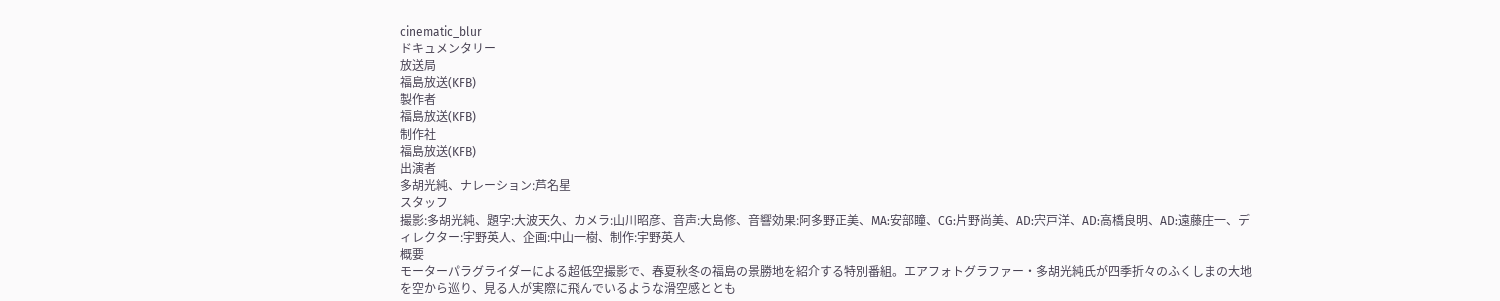cinematic_blur
ドキュメンタリー
放送局
福島放送(KFB)
製作者
福島放送(KFB)
制作社
福島放送(KFB)
出演者
多胡光純、ナレーション:芦名星
スタッフ
撮影:多胡光純、題字:大波天久、カメラ:山川昭彦、音声:大島修、音響効果:阿多野正美、MA:安部瞳、CG:片野尚美、AD:宍戸洋、AD:高橋良明、AD:遠藤庄一、ディレクター:宇野英人、企画:中山一樹、制作:宇野英人
概要
モーターパラグライダーによる超低空撮影で、春夏秋冬の福島の景勝地を紹介する特別番組。エアフォトグラファー・多胡光純氏が四季折々のふくしまの大地を空から巡り、見る人が実際に飛んでいるような滑空感ととも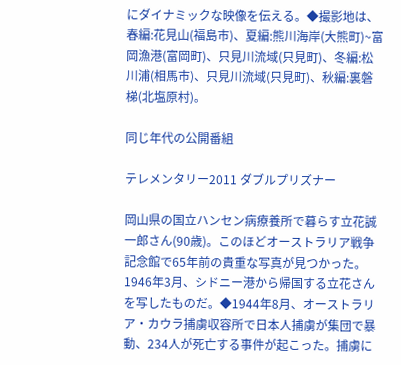にダイナミックな映像を伝える。◆撮影地は、春編:花見山(福島市)、夏編:熊川海岸(大熊町)~富岡漁港(富岡町)、只見川流域(只見町)、冬編:松川浦(相馬市)、只見川流域(只見町)、秋編:裏磐梯(北塩原村)。

同じ年代の公開番組

テレメンタリー2011 ダブルプリズナー

岡山県の国立ハンセン病療養所で暮らす立花誠一郎さん(90歳)。このほどオーストラリア戦争記念館で65年前の貴重な写真が見つかった。1946年3月、シドニー港から帰国する立花さんを写したものだ。◆1944年8月、オーストラリア・カウラ捕虜収容所で日本人捕虜が集団で暴動、234人が死亡する事件が起こった。捕虜に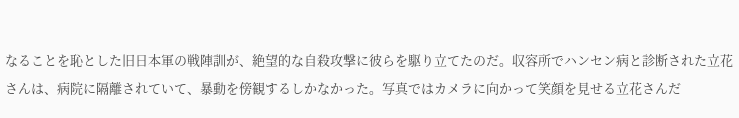なることを恥とした旧日本軍の戦陣訓が、絶望的な自殺攻撃に彼らを駆り立てたのだ。収容所でハンセン病と診断された立花さんは、病院に隔離されていて、暴動を傍観するしかなかった。写真ではカメラに向かって笑顔を見せる立花さんだ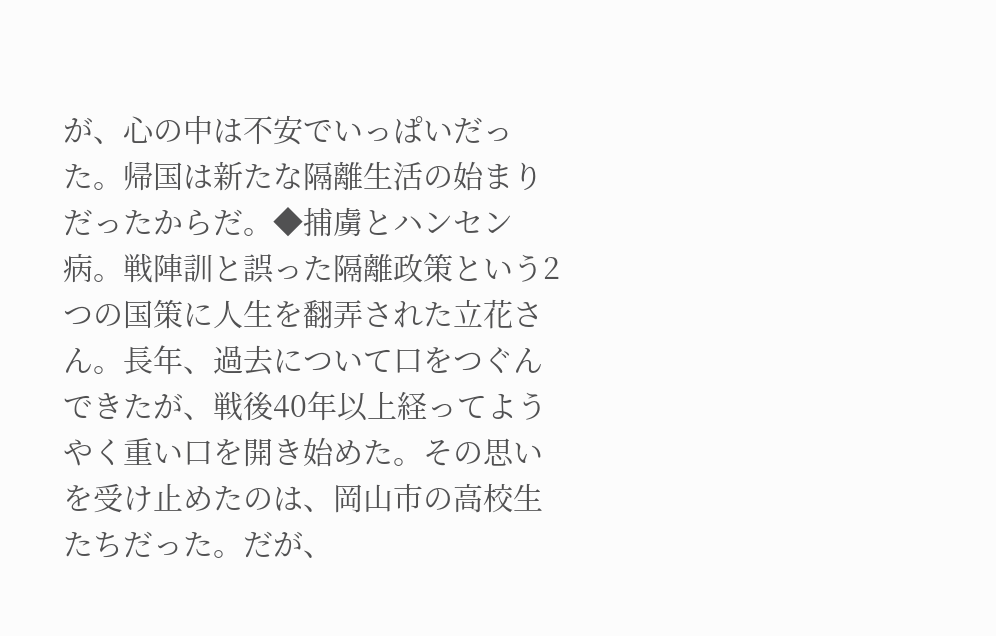が、心の中は不安でいっぱいだった。帰国は新たな隔離生活の始まりだったからだ。◆捕虜とハンセン病。戦陣訓と誤った隔離政策という2つの国策に人生を翻弄された立花さん。長年、過去について口をつぐんできたが、戦後40年以上経ってようやく重い口を開き始めた。その思いを受け止めたのは、岡山市の高校生たちだった。だが、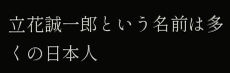立花誠一郎という名前は多くの日本人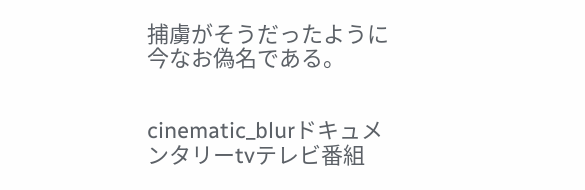捕虜がそうだったように今なお偽名である。


cinematic_blurドキュメンタリーtvテレビ番組